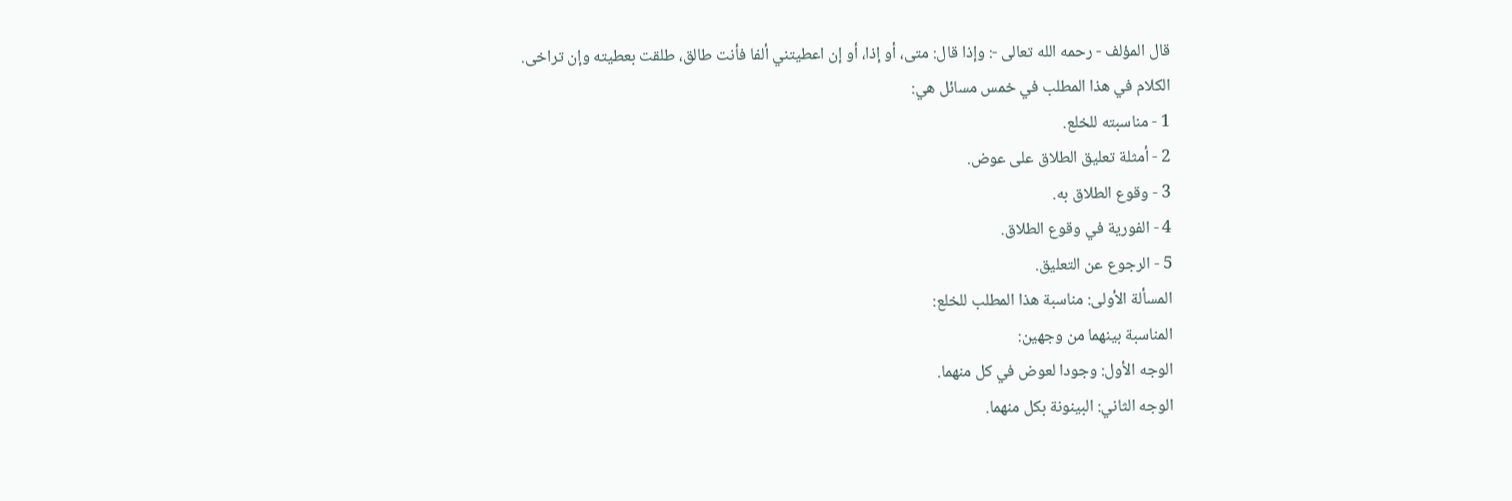قال المؤلف - رحمه الله تعالى -: وإذا قال: متى، أو إذا، أو إن اعطيتني ألفا فأنت طالق، طلقت بعطيته وإن تراخى.
الكلام في هذا المطلب في خمس مسائل هي:
1 - مناسبته للخلع.
2 - أمثلة تعليق الطلاق على عوض.
3 - وقوع الطلاق به.
4 - الفورية في وقوع الطلاق.
5 - الرجوع عن التعليق.
المسألة الأولى: مناسبة هذا المطلب للخلع:
المناسبة بينهما من وجهين:
الوجه الأول: وجودا لعوض في كل منهما.
الوجه الثاني: البينونة بكل منهما.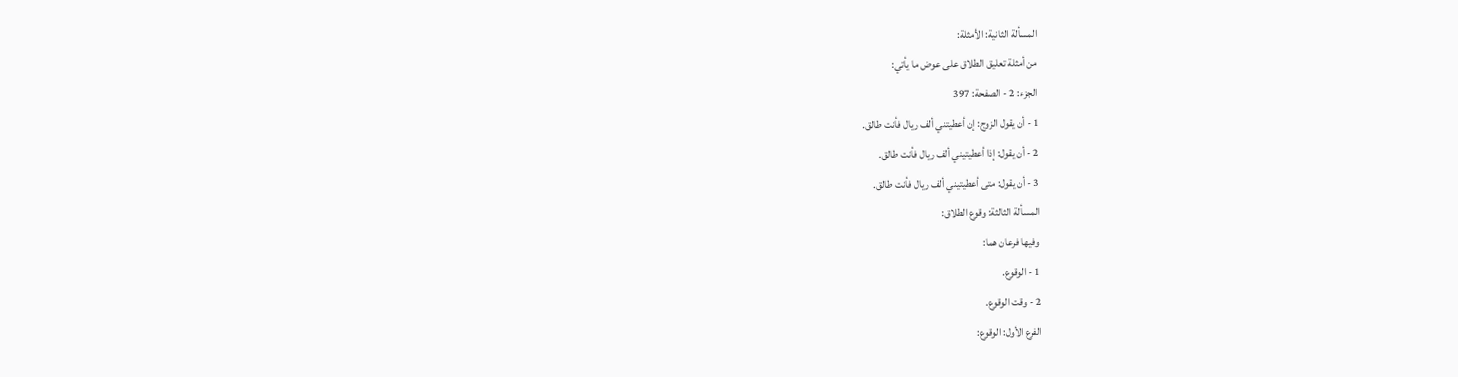المسألة الثانية: الأمثلة:
من أمثلة تعليق الطلاق على عوض ما يأتي:
الجزء: 2 - الصفحة: 397
1 - أن يقول الزوج: إن أعطيتني ألف ريال فأنت طالق.
2 - أن يقول: إذا أعطيتيني ألف ريال فأنت طالق.
3 - أن يقول: متى أعطيتيني ألف ريال فأنت طالق.
المسألة الثالثة: وقوع الطلاق:
وفيها فرعان هما:
1 - الوقوع.
2 - وقت الوقوع.
الفرع الأول: الوقوع: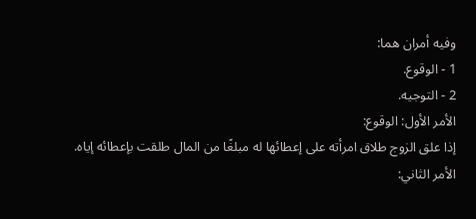وفيه أمران هما:
1 - الوقوع.
2 - التوجيه.
الأمر الأول: الوقوع:
إذا علق الزوج طلاق امرأته على إعطائها له مبلغًا من المال طلقت بإعطائه إياه.
الأمر الثاني: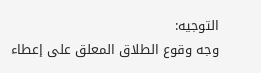التوجيه:
وجه وقوع الطلاق المعلق على إعطاء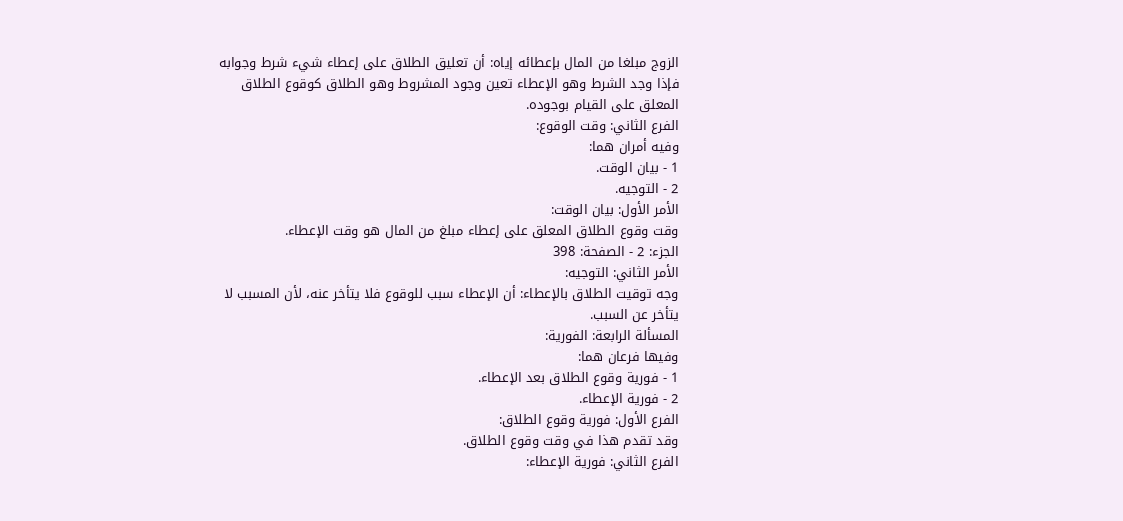الزوج مبلغا من المال بإعطائه إياه: أن تعليق الطلاق على إعطاء شيء شرط وجوابه فإذا وجد الشرط وهو الإعطاء تعين وجود المشروط وهو الطلاق كوقوع الطلاق المعلق على القيام بوجوده.
الفرع الثاني: وقت الوقوع:
وفيه أمران هما:
1 - بيان الوقت.
2 - التوجيه.
الأمر الأول: بيان الوقت:
وقت وقوع الطلاق المعلق على إعطاء مبلغ من المال هو وقت الإعطاء.
الجزء: 2 - الصفحة: 398
الأمر الثاني: التوجيه:
وجه توقيت الطلاق بالإعطاء: أن الإعطاء سبب للوقوع فلا يتأخر عنه، لأن المسبب لا يتأخر عن السبب.
المسألة الرابعة: الفورية:
وفيها فرعان هما:
1 - فورية وقوع الطلاق بعد الإعطاء.
2 - فورية الإعطاء.
الفرع الأول: فورية وقوع الطلاق:
وقد تقدم هذا في وقت وقوع الطلاق.
الفرع الثاني: فورية الإعطاء: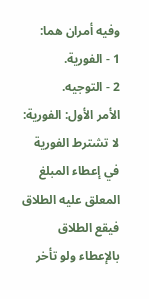وفيه أمران هما:
1 - الفورية.
2 - التوجيه.
الأمر الأول: الفورية:
لا تشترط الفورية في إعطاء المبلغ المعلق عليه الطلاق فيقع الطلاق بالإعطاء ولو تأخر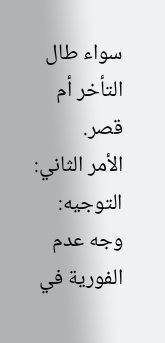سواء طال التأخر أم قصر.
الأمر الثاني: التوجيه:
وجه عدم الفورية في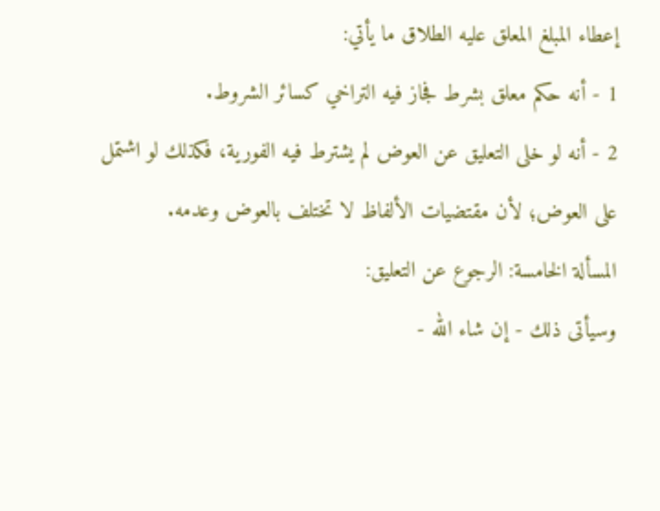إعطاء المبلغ المعلق عليه الطلاق ما يأتي:
1 - أنه حكم معلق بشرط فجاز فيه التراخي كسائر الشروط.
2 - أنه لو خلى التعليق عن العوض لم يشترط فيه الفورية، فكذلك لو اشتمل على العوض؛ لأن مقتضيات الألفاظ لا تختلف بالعوض وعدمه.
المسألة الخامسة: الرجوع عن التعليق:
وسيأتى ذلك - إن شاء الله -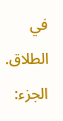في الطلاق.
الجزء: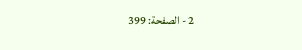2 - الصفحة: 399